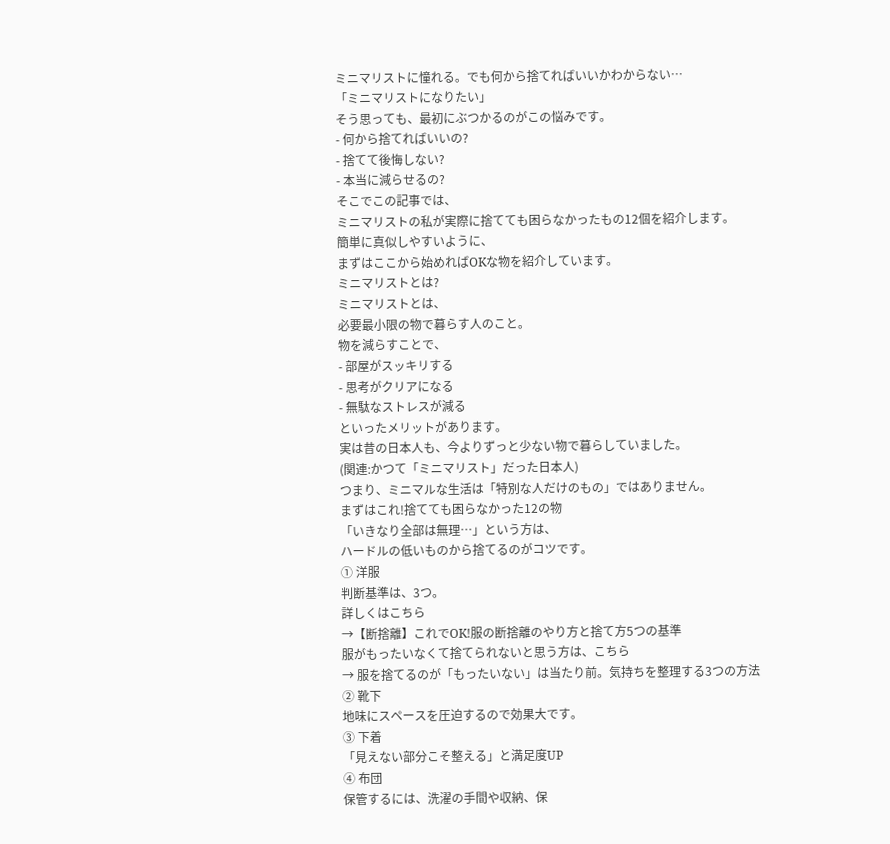ミニマリストに憧れる。でも何から捨てればいいかわからない…
「ミニマリストになりたい」
そう思っても、最初にぶつかるのがこの悩みです。
- 何から捨てればいいの?
- 捨てて後悔しない?
- 本当に減らせるの?
そこでこの記事では、
ミニマリストの私が実際に捨てても困らなかったもの12個を紹介します。
簡単に真似しやすいように、
まずはここから始めればOKな物を紹介しています。
ミニマリストとは?
ミニマリストとは、
必要最小限の物で暮らす人のこと。
物を減らすことで、
- 部屋がスッキリする
- 思考がクリアになる
- 無駄なストレスが減る
といったメリットがあります。
実は昔の日本人も、今よりずっと少ない物で暮らしていました。
(関連:かつて「ミニマリスト」だった日本人)
つまり、ミニマルな生活は「特別な人だけのもの」ではありません。
まずはこれ!捨てても困らなかった12の物
「いきなり全部は無理…」という方は、
ハードルの低いものから捨てるのがコツです。
① 洋服
判断基準は、3つ。
詳しくはこちら
→【断捨離】これでOK!服の断捨離のやり方と捨て方5つの基準
服がもったいなくて捨てられないと思う方は、こちら
→ 服を捨てるのが「もったいない」は当たり前。気持ちを整理する3つの方法
② 靴下
地味にスペースを圧迫するので効果大です。
③ 下着
「見えない部分こそ整える」と満足度UP
④ 布団
保管するには、洗濯の手間や収納、保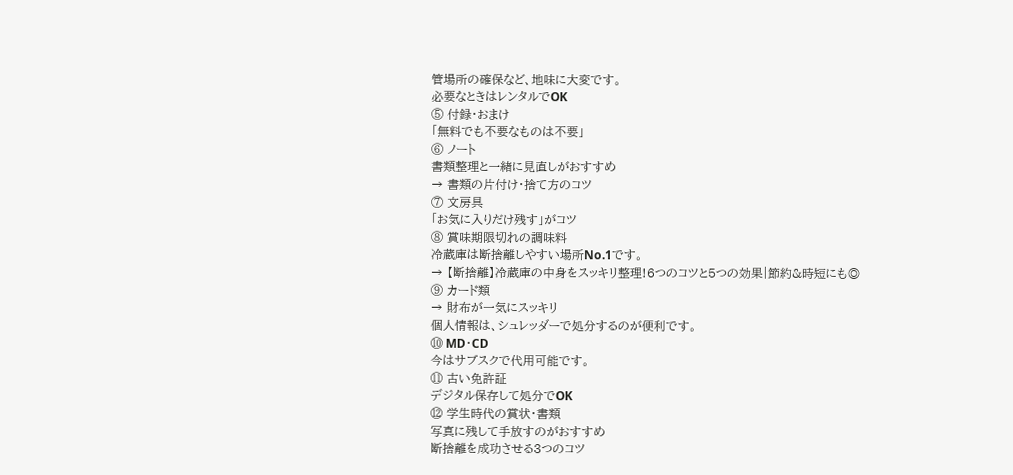管場所の確保など、地味に大変です。
必要なときはレンタルでOK
⑤ 付録・おまけ
「無料でも不要なものは不要」
⑥ ノート
書類整理と一緒に見直しがおすすめ
→ 書類の片付け・捨て方のコツ
⑦ 文房具
「お気に入りだけ残す」がコツ
⑧ 賞味期限切れの調味料
冷蔵庫は断捨離しやすい場所No.1です。
→ 【断捨離】冷蔵庫の中身をスッキリ整理!6つのコツと5つの効果|節約&時短にも◎
⑨ カード類
→ 財布が一気にスッキリ
個人情報は、シュレッダーで処分するのが便利です。
⑩ MD・CD
今はサブスクで代用可能です。
⑪ 古い免許証
デジタル保存して処分でOK
⑫ 学生時代の賞状・書類
写真に残して手放すのがおすすめ
断捨離を成功させる3つのコツ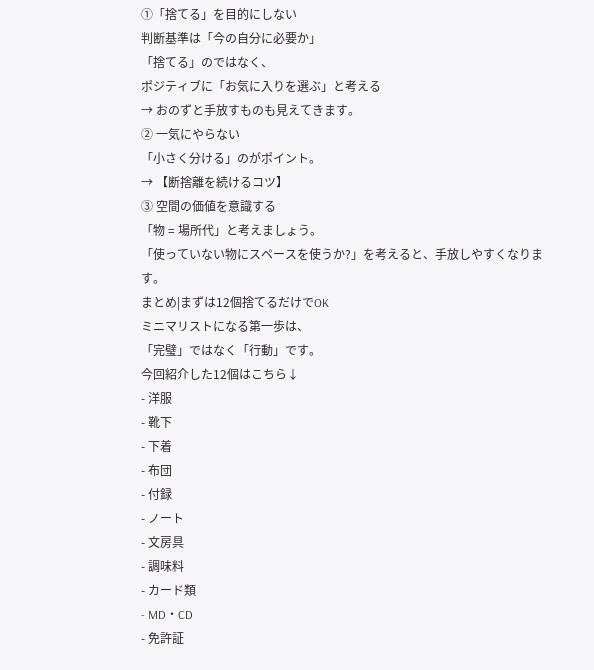①「捨てる」を目的にしない
判断基準は「今の自分に必要か」
「捨てる」のではなく、
ポジティブに「お気に入りを選ぶ」と考える
→ おのずと手放すものも見えてきます。
② 一気にやらない
「小さく分ける」のがポイント。
→ 【断捨離を続けるコツ】
③ 空間の価値を意識する
「物 = 場所代」と考えましょう。
「使っていない物にスペースを使うか?」を考えると、手放しやすくなります。
まとめ|まずは12個捨てるだけでOK
ミニマリストになる第一歩は、
「完璧」ではなく「行動」です。
今回紹介した12個はこちら↓
- 洋服
- 靴下
- 下着
- 布団
- 付録
- ノート
- 文房具
- 調味料
- カード類
- MD・CD
- 免許証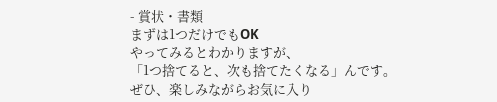- 賞状・書類
まずは1つだけでもOK
やってみるとわかりますが、
「1つ捨てると、次も捨てたくなる」んです。
ぜひ、楽しみながらお気に入り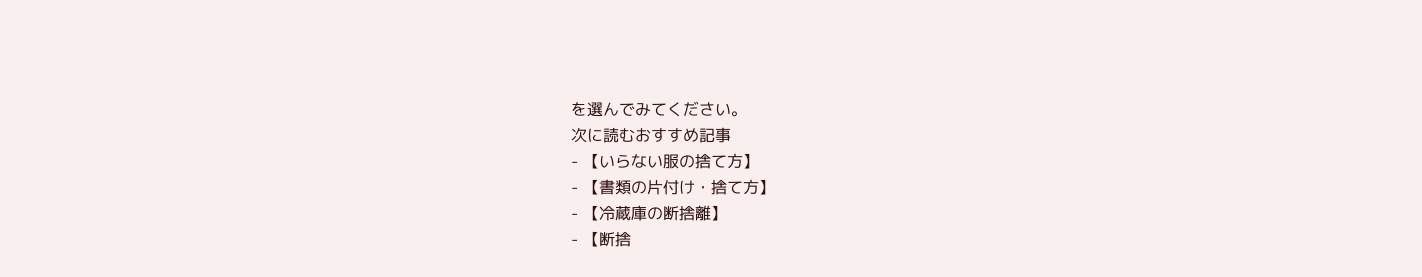を選んでみてください。
次に読むおすすめ記事
- 【いらない服の捨て方】
- 【書類の片付け・捨て方】
- 【冷蔵庫の断捨離】
- 【断捨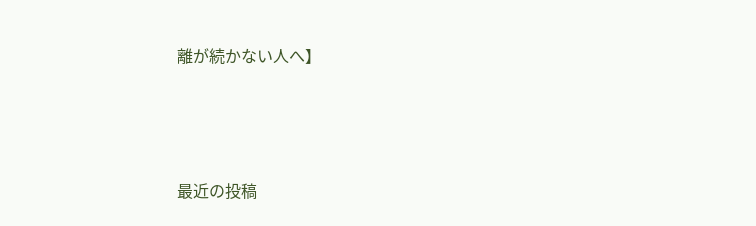離が続かない人へ】




最近の投稿